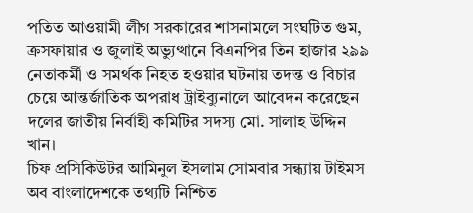পতিত আওয়ামী লীগ সরকারের শাসনামলে সংঘটিত গুম, ক্রসফায়ার ও জুলাই অভ্যুত্থানে বিএনপির তিন হাজার ২৯৯ নেতাকর্মী ও সমর্থক নিহত হওয়ার ঘটনায় তদন্ত ও বিচার চেয়ে আন্তর্জাতিক অপরাধ ট্রাইব্যুনালে আবেদন করেছেন দলের জাতীয় নির্বাহী কমিটির সদস্য মো. সালাহ উদ্দিন খান।
চিফ প্রসিকিউটর আমিনুল ইসলাম সোমবার সন্ধ্যায় টাইমস অব বাংলাদেশকে তথ্যটি নিশ্চিত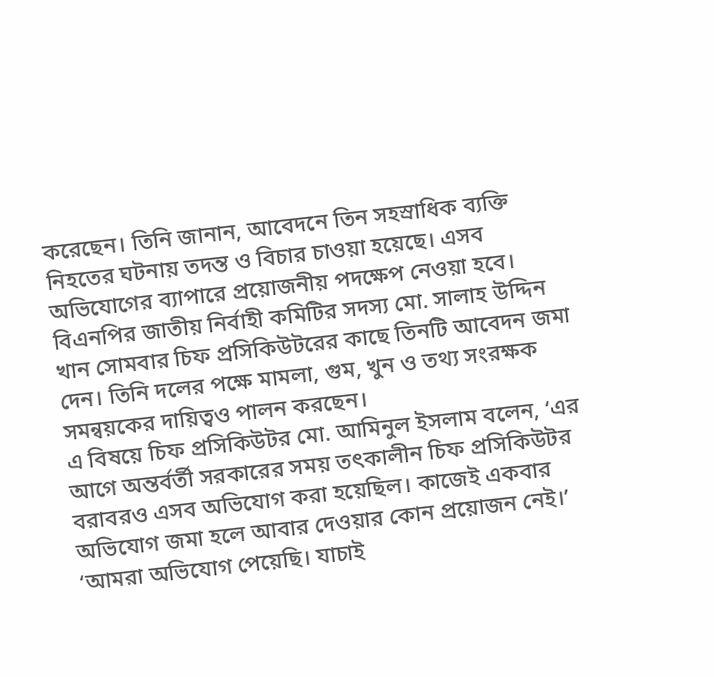করেছেন। তিনি জানান, আবেদনে তিন সহস্রাধিক ব্যক্তি নিহতের ঘটনায় তদন্ত ও বিচার চাওয়া হয়েছে। এসব অভিযোগের ব্যাপারে প্রয়োজনীয় পদক্ষেপ নেওয়া হবে।
বিএনপির জাতীয় নির্বাহী কমিটির সদস্য মো. সালাহ উদ্দিন খান সোমবার চিফ প্রসিকিউটরের কাছে তিনটি আবেদন জমা দেন। তিনি দলের পক্ষে মামলা, গুম, খুন ও তথ্য সংরক্ষক সমন্বয়কের দায়িত্বও পালন করছেন।
এ বিষয়ে চিফ প্রসিকিউটর মো. আমিনুল ইসলাম বলেন, ‘এর আগে অন্তর্বর্তী সরকারের সময় তৎকালীন চিফ প্রসিকিউটর বরাবরও এসব অভিযোগ করা হয়েছিল। কাজেই একবার অভিযোগ জমা হলে আবার দেওয়ার কোন প্রয়োজন নেই।’
‘আমরা অভিযোগ পেয়েছি। যাচাই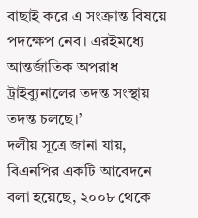বাছাই করে এ সংক্রান্ত বিষয়ে পদক্ষেপ নেব। এরইমধ্যে আন্তর্জাতিক অপরাধ ট্রাইব্যুনালের তদন্ত সংস্থায় তদন্ত চলছে।’
দলীয় সূত্রে জানা যায়, বিএনপির একটি আবেদনে বলা হয়েছে, ২০০৮ থেকে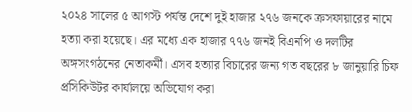২০২৪ সালের ৫ আগস্ট পর্যন্ত দেশে দুই হাজার ২৭৬ জনকে ক্রসফায়ারের নামে হত্যা করা হয়েছে। এর মধ্যে এক হাজার ৭৭৬ জনই বিএনপি ও দলটির অঙ্গসংগঠনের নেতাকর্মী। এসব হত্যার বিচারের জন্য গত বছরের ৮ জানুয়ারি চিফ প্রসিকিউটর কার্যালয়ে অভিযোগ করা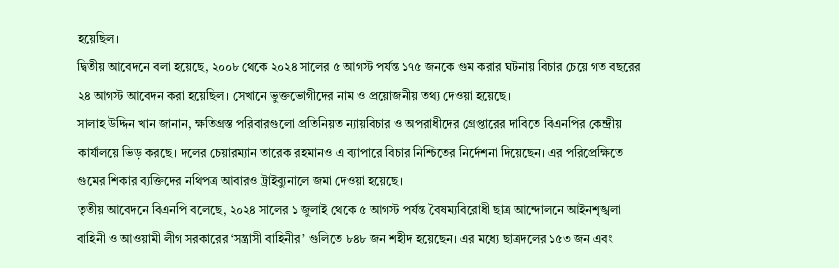হয়েছিল।
দ্বিতীয় আবেদনে বলা হয়েছে, ২০০৮ থেকে ২০২৪ সালের ৫ আগস্ট পর্যন্ত ১৭৫ জনকে গুম করার ঘটনায় বিচার চেয়ে গত বছরের ২৪ আগস্ট আবেদন করা হয়েছিল। সেখানে ভুক্তভোগীদের নাম ও প্রয়োজনীয় তথ্য দেওয়া হয়েছে।
সালাহ উদ্দিন খান জানান, ক্ষতিগ্রস্ত পরিবারগুলো প্রতিনিয়ত ন্যায়বিচার ও অপরাধীদের গ্রেপ্তারের দাবিতে বিএনপির কেন্দ্রীয় কার্যালয়ে ভিড় করছে। দলের চেয়ারম্যান তারেক রহমানও এ ব্যাপারে বিচার নিশ্চিতের নির্দেশনা দিয়েছেন। এর পরিপ্রেক্ষিতে গুমের শিকার ব্যক্তিদের নথিপত্র আবারও ট্রাইব্যুনালে জমা দেওয়া হয়েছে।
তৃতীয় আবেদনে বিএনপি বলেছে, ২০২৪ সালের ১ জুলাই থেকে ৫ আগস্ট পর্যন্ত বৈষম্যবিরোধী ছাত্র আন্দোলনে আইনশৃঙ্খলা বাহিনী ও আওয়ামী লীগ সরকারের ‘সন্ত্রাসী বাহিনীর’ গুলিতে ৮৪৮ জন শহীদ হয়েছেন। এর মধ্যে ছাত্রদলের ১৫৩ জন এবং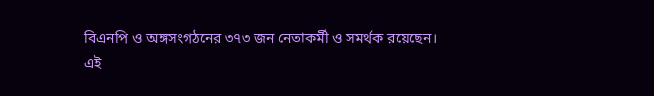বিএনপি ও অঙ্গসংগঠনের ৩৭৩ জন নেতাকর্মী ও সমর্থক রয়েছেন।
এই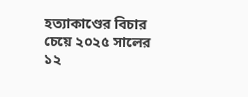হত্যাকাণ্ডের বিচার চেয়ে ২০২৫ সালের ১২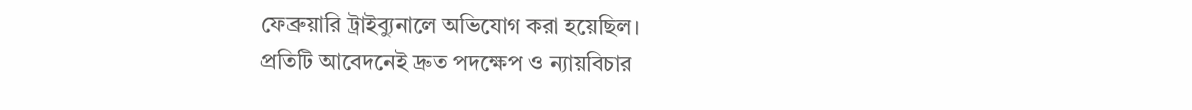ফেব্রুয়ারি ট্রাইব্যুনালে অভিযোগ করা হয়েছিল।
প্রতিটি আবেদনেই দ্রুত পদক্ষেপ ও ন্যায়বিচার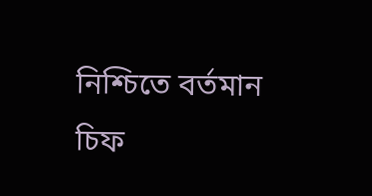নিশ্চিতে বর্তমান চিফ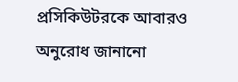প্রসিকিউটরকে আবারও অনুরোধ জানানো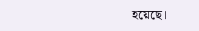হয়েছে।